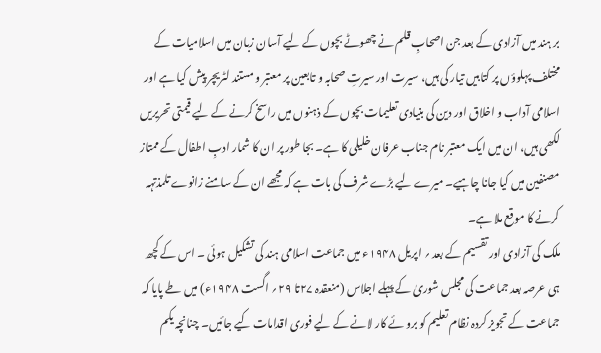بر ہند میں آزادی کے بعد جن اصحابِ قلم نے چھوٹے بچوں کے لیے آسان زبان میں اسلامیات کے مختلف پہلوؤں پر کتابیں تیار کی ہیں، سیرت اور سیرتِ صحابہ و تابعین پر معتبر و مستند لٹریچر پیش کیا ہے اور اسلامی آداب و اخلاق اور دین کی بنیادی تعلیمات بچوں کے ذہنوں میں راسخ کرنے کے لیے قیمتی تحریریں لکھی ہیں، ان میں ایک معتبر نام جناب عرفان خلیلی کا ہے۔ بجا طور پر ان کا شمار ادبِ اطفال کے ممتاز مصنفین میں کیا جانا چاہیے۔ میرے لیے بڑے شرف کی بات ہے کہ مجھے ان کے سامنے زانوے تلمذتہہ کرنے کا موقع ملا ہے۔
ملک کی آزادی اور تقسیم کے بعد ؍ اپریل ۱۹۴۸ء میں جماعت اسلامی ہند کی تشکیل ہوئی ۔ اس کے کچھ ہی عرصہ بعد جماعت کی مجلس شوریٰ کے پہلے اجلاس (منعقدہ ۲۷تا ۲۹؍ اگست ۱۹۴۸ء) میں طے پایا کہ جماعت کے تجویز کردہ نظام تعلیم کو برو ئے کار لانے کے لیے فوری اقدامات کیے جائیں۔ چنانچہ یکم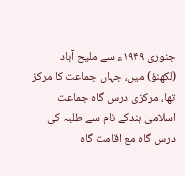جنوری ۱۹۴۹ء سے ملیح آباد (لکھنؤ) میں، جہاں جماعت کا مرکز تھا، مرکزی درس گاہ جماعت اسلامی ہندکے نام سے طلبہ کی درس گاہ مع اقامت گاہ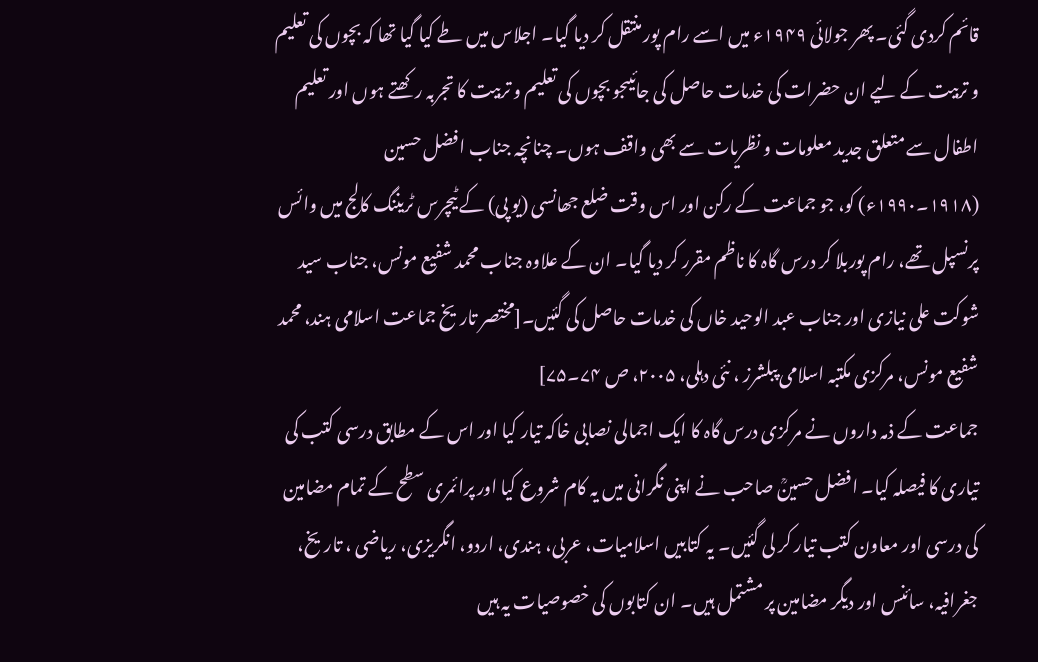قائم کردی گئی۔ پھر جولائی ۱۹۴۹ء میں اسے رام پور منتقل کر دیا گیا۔ اجلاس میں طے کیا گیا تھا کہ بچوں کی تعلیم و تربیت کے لیے ان حضرات کی خدمات حاصل کی جائیںجو بچوں کی تعلیم و تربیت کا تجربہ رکھتے ہوں اور تعلیم اطفال سے متعلق جدید معلومات و نظریات سے بھی واقف ہوں۔ چنانچہ جناب افضل حسین (۱۹۱۸۔۱۹۹۰ء) کو، جو جماعت کے رکن اور اس وقت ضلع جھانسی (یو پی) کے ٹیچرس ٹریننگ کالج میں وائس پرنسپل تھے، رام پوربلا کر درس گاہ کا ناظم مقرر کر دیا گیا۔ ان کے علاوہ جناب محمد شفیع مونس، جناب سید شوکت علی نیازی اور جناب عبد الوحید خاں کی خدمات حاصل کی گئیں۔[مختصر تاریخ جماعت اسلامی ہند، محمد شفیع مونس، مرکزی مکتبہ اسلامی پبلشرز ، نئی دہلی، ۲۰۰۵، ص ۷۴۔۷۵]
جماعت کے ذمہ داروں نے مرکزی درس گاہ کا ایک اجمالی نصابی خاکہ تیار کیا اور اس کے مطابق درسی کتب کی تیاری کا فیصلہ کیا۔ افضل حسینؒ صاحب نے اپنی نگرانی میں یہ کام شروع کیا اور پرائمری سطح کے تمام مضامین کی درسی اور معاون کتب تیار کر لی گئیں۔ یہ کتابیں اسلامیات، عربی، ہندی، اردو، انگریزی، ریاضی ، تاریخ، جغرافیہ، سائنس اور دیگر مضامین پر مشتمل ہیں۔ ان کتابوں کی خصوصیات یہ ہیں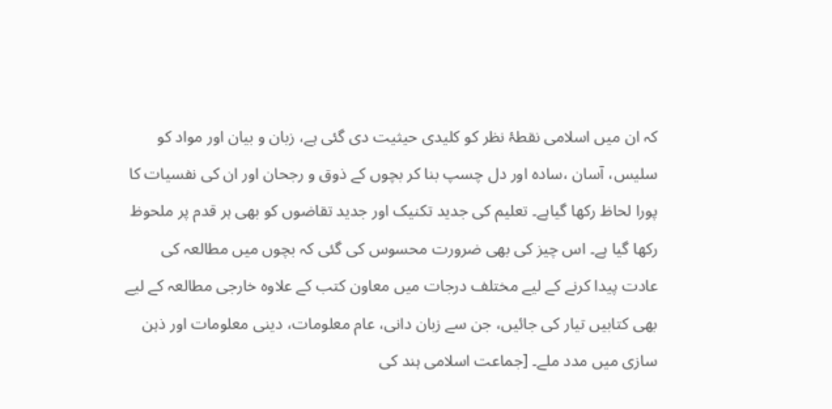کہ ان میں اسلامی نقطۂ نظر کو کلیدی حیثیت دی گئی ہے، زبان و بیان اور مواد کو سلیس، آسان ،سادہ اور دل چسپ بنا کر بچوں کے ذوق و رجحان اور ان کی نفسیات کا پورا لحاظ رکھا گیاہے۔ تعلیم کی جدید تکنیک اور جدید تقاضوں کو بھی ہر قدم پر ملحوظ رکھا گیا ہے۔ اس چیز کی بھی ضرورت محسوس کی گئی کہ بچوں میں مطالعہ کی عادت پیدا کرنے کے لیے مختلف درجات میں معاون کتب کے علاوہ خارجی مطالعہ کے لیے بھی کتابیں تیار کی جائیں، جن سے زبان دانی، عام معلومات، دینی معلومات اور ذہن سازی میں مدد ملے۔ [جماعت اسلامی ہند کی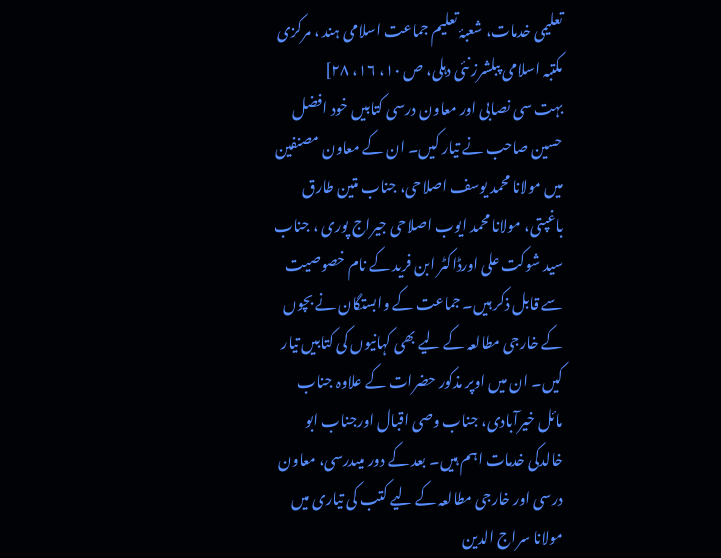تعلیمی خدمات، شعبۂ تعلیم جماعت اسلامی ہند ، مرکزی مکتبہ اسلامی پبلشرز نئی دہلی، ص ۱۰، ۱۶، ۲۸]
بہت سی نصابی اور معاون درسی کتابیں خود افضل حسین صاحب نے تیار کیں۔ ان کے معاون مصنفین میں مولانا محمد یوسف اصلاحی، جناب متین طارق باغپتی، مولانا محمد ایوب اصلاحی جیراج پوری ، جناب سید شوکت علی اورڈاکٹر ابن فرید کے نام خصوصیت سے قابل ذکر ہیں۔ جماعت کے وابستگان نے بچوں کے خارجی مطالعہ کے لیے بھی کہانیوں کی کتابیں تیار کیں۔ ان میں اوپر مذکور حضرات کے علاوہ جناب مائل خیرآبادی، جناب وصی اقبال اورجناب ابو خالدکی خدمات اہم ہیں۔ بعد کے دور میںدرسی، معاون درسی اور خارجی مطالعہ کے لیے کتب کی تیاری میں مولانا سراج الدین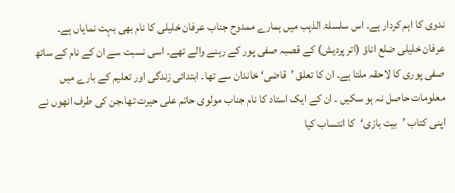ندوی کا اہم کردار ہے۔ اس سلسلۃ الذہب میں ہمارے ممدوح جناب عرفان خلیلی کا نام بھی بہت نمایاں ہے۔
عرفان خلیلی ضلع اناؤ (اتر پردیش) کے قصبہ صفی پور کے رہنے والے تھے۔ اسی نسبت سے ان کے نام کے ساتھ صفی پوری کا لاحقہ ملتا ہے۔ ان کا تعلق ’قاضی‘ خاندان سے تھا۔ ابتدائی زندگی اور تعلیم کے بارے میں معلومات حاصل نہ ہو سکیں ۔ ان کے ایک استاد کا نام جناب مولوی حاتم علی حیرت تھا،جن کی طرف انھوں نے اپنی کتاب ’بیت بازی‘کا انتساب کیا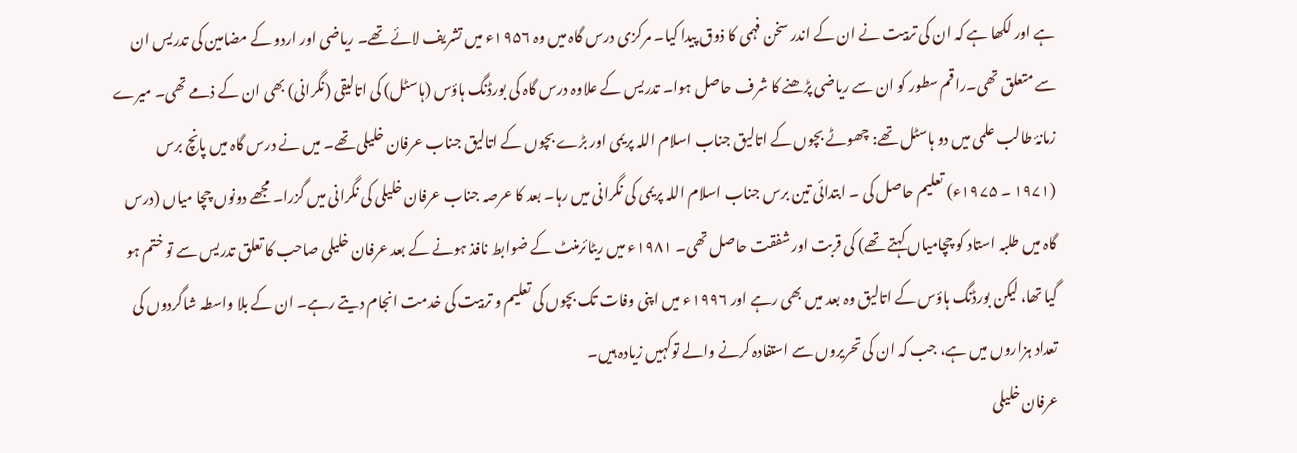ہے اور لکھا ہے کہ ان کی تربیت نے ان کے اندر سخن فہمی کا ذوق پیدا کیا۔ مرکزی درس گاہ میں وہ ۱۹۵۶ء میں تشریف لائے تھے۔ ریاضی اور اردو کے مضامین کی تدریس ان سے متعلق تھی۔راقم سطور کو ان سے ریاضی پڑھنے کا شرف حاصل ہوا۔ تدریس کے علاوہ درس گاہ کی بورڈنگ ہاؤس (ہاسٹل) کی اتالیقی (نگرانی) بھی ان کے ذمے تھی۔ میرے زمانۂ طالب علمی میں دو ہاسٹل تھے: چھوٹے بچوں کے اتالیق جناب اسلام اللہ پریمی اور بڑے بچوں کے اتالیق جناب عرفان خلیلی تھے۔ میں نے درس گاہ میں پانچ برس (۱۹۷۱ ۔ ۱۹۷۵ء) تعلیم حاصل کی ۔ ابتدائی تین برس جناب اسلام اللہ پریمی کی نگرانی میں رہا۔ بعد کا عرصہ جناب عرفان خلیلی کی نگرانی میں گزرا۔ مجھے دونوں چچا میاں (درس گاہ میں طلبہ استاد کو چچامیاں کہتے تھے) کی قربت اور شفقت حاصل تھی۔ ۱۹۸۱ء میں ریٹائرمنٹ کے ضوابط نافذ ہونے کے بعد عرفان خلیلی صاحب کا تعلق تدریس سے تو ختم ہو گیا تھا، لیکن بورڈنگ ہاؤس کے اتالیق وہ بعد میں بھی رہے اور ۱۹۹۶ء میں اپنی وفات تک بچوں کی تعلیم و تربیت کی خدمت انجام دیتے رہے۔ ان کے بلا واسطہ شاگردوں کی تعداد ہزاروں میں ہے، جب کہ ان کی تحریروں سے استفادہ کرنے والے توکہیں زیادہ ہیں۔
عرفان خلیلی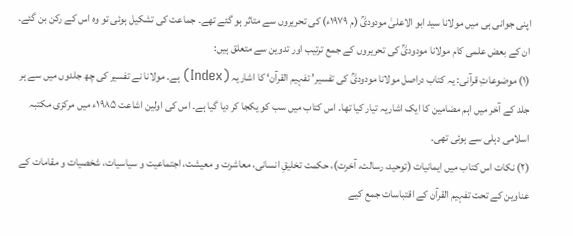اپنی جوانی ہی میں مولانا سید ابو الاعلیٰ مودودیؒ (م ۱۹۷۹ء) کی تحریروں سے متاثر ہو گئے تھے۔ جماعت کی تشکیل ہوئی تو وہ اس کے رکن بن گئے۔ ان کے بعض علمی کام مولانا مودودیؒ کی تحریروں کے جمع ترتیب اور تدوین سے متعلق ہیں:
(۱) موضوعاتِ قرآنی: یہ کتاب دراصل مولانا مودودیؒ کی تفسیر’ تفہیم القرآن‘ کا اشاریہ (Index) ہے۔ مولانا نے تفسیر کی چھ جلدوں میں سے ہر جلد کے آخر میں اہم مضامین کا ایک اشاریہ تیار کیا تھا۔ اس کتاب میں سب کو یکجا کر دیا گیا ہے۔ اس کی اولین اشاعت ۱۹۸۵ء میں مرکزی مکتبہ اسلامی دہلی سے ہوئی تھی۔
(۲) نکات اس کتاب میں ایمانیات (توحید، رسالت، آخرت)، حکمت تخلیقِ انسانی، معاشرت و معیشت، اجتماعیت و سیاسیات، شخصیات و مقامات کے عناوین کے تحت تفہیم القرآن کے اقتباسات جمع کیے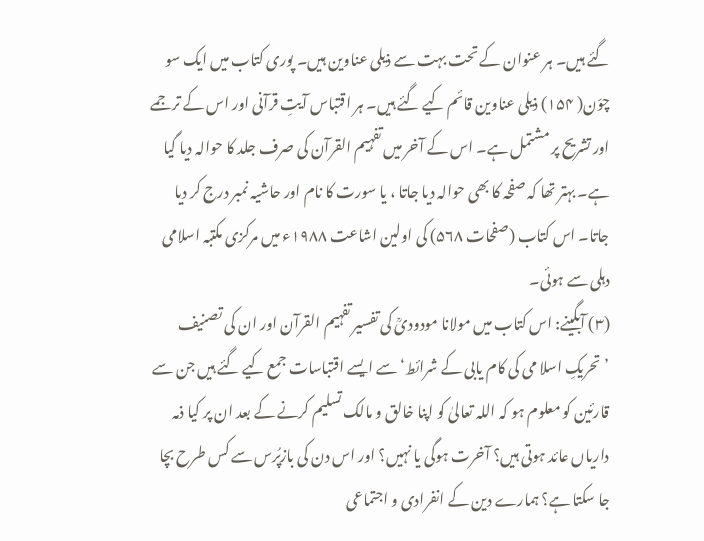گئے ہیں۔ ہر عنوان کے تحت بہت سے ذیلی عناوین ہیں۔ پوری کتاب میں ایک سو چوّن( ۱۵۴) ذیلی عناوین قائم کیے گئے ہیں۔ ہر اقتباس آیتِ قرآنی اور اس کے ترجمے اور تشریح پر مشتمل ہے۔ اس کے آخر میں تفہیم القرآن کی صرف جلد کا حوالہ دیا گیا ہے۔ بہتر تھا کہ صفحہ کا بھی حوالہ دیا جاتا ، یا سورت کا نام اور حاشیہ نمبر درج کر دیا جاتا۔ اس کتاب (صفحات ۵۶۸) کی اولین اشاعت ۱۹۸۸ء میں مرکزی مکتبہ اسلامی دہلی سے ہوئی۔
(۳) آبگینے: اس کتاب میں مولانا مودودیؒ کی تفسیر تفہیم القرآن اور ان کی تصنیف ’تحریکِ اسلا می کی کام یابی کے شرائط‘ سے ایسے اقتباسات جمع کیے گئے ہیں جن سے قارئین کو معلوم ہو کہ اللہ تعالیٰ کو اپنا خالق و مالک تسلیم کرنے کے بعد ان پر کیا ذمہ داریاں عائد ہوتی ہیں؟ آخرت ہوگی یا نہیں؟ اور اس دن کی بازپُرس سے کس طرح بچا جا سکتا ہے؟ ہمارے دین کے انفرادی و اجتماعی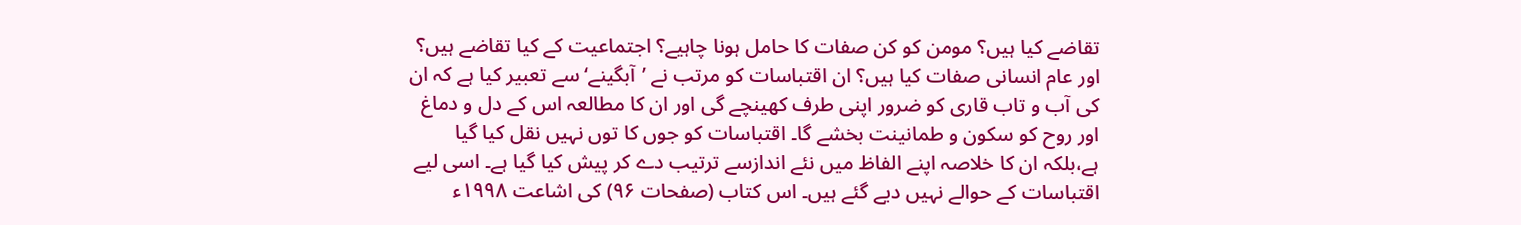تقاضے کیا ہیں؟ مومن کو کن صفات کا حامل ہونا چاہیے؟ اجتماعیت کے کیا تقاضے ہیں؟ اور عام انسانی صفات کیا ہیں؟ ان اقتباسات کو مرتب نے ’آبگینے‘ سے تعبیر کیا ہے کہ ان کی آب و تاب قاری کو ضرور اپنی طرف کھینچے گی اور ان کا مطالعہ اس کے دل و دماغ اور روح کو سکون و طمانینت بخشے گا۔ اقتباسات کو جوں کا توں نہیں نقل کیا گیا ہے،بلکہ ان کا خلاصہ اپنے الفاظ میں نئے اندازسے ترتیب دے کر پیش کیا گیا ہے۔ اسی لیے اقتباسات کے حوالے نہیں دیے گئے ہیں۔ اس کتاب (صفحات ۹۶) کی اشاعت ۱۹۹۸ء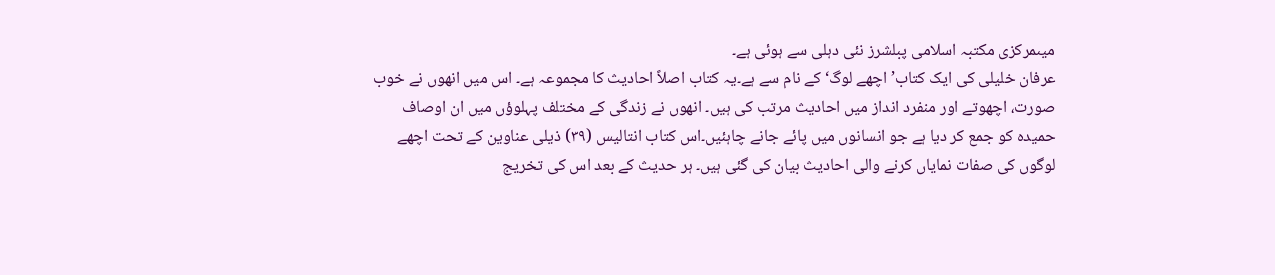میںمرکزی مکتبہ اسلامی پبلشرز نئی دہلی سے ہوئی ہے۔
عرفان خلیلی کی ایک کتاب’ اچھے لوگ‘ کے نام سے ہے۔یہ کتاب اصلاً احادیث کا مجموعہ ہے۔ اس میں انھوں نے خوب صورت، اچھوتے اور منفرد انداز میں احادیث مرتب کی ہیں۔ انھوں نے زندگی کے مختلف پہلوؤں میں ان اوصاف حمیدہ کو جمع کر دیا ہے جو انسانوں میں پائے جانے چاہئیں۔اس کتاب انتالیس (۳۹) ذیلی عناوین کے تحت اچھے لوگوں کی صفات نمایاں کرنے والی احادیث بیان کی گئی ہیں۔ ہر حدیث کے بعد اس کی تخریج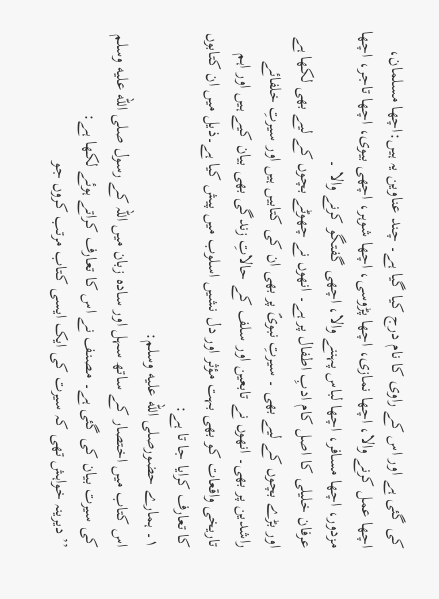کی گئی ہے اور اس کے راوی کا نام درج کیا گیا ہے۔ چند عناوین یہ ہیں:اچھا مسلمان، اچھا عمل کرنے والا، اچھا نمازی، اچھا پڑوسی، اچھا شوہر، اچھی بیوی، اچھا تاجر، اچھا مزدور، اچھا مسافر، اچھا لباس پہننے والا، اچھی گفتگو کرنے والا ۔
عرفان خلیلی کا اصل کام ادبِ اطفال پر ہے۔ انھوں نے چھوٹے بچوں کے لیے بھی لکھا ہے اور بڑے بچوں کے لیے بھی ۔ سیرتِ نبویؐ پر بھی ان کی کتابیں ہیں اور سیرتِ خلفائے راشدین پر بھی۔ انھوں نے تابعین اور سلف کے حالاتِ زندگی بھی بیان کیے ہیں اور اہم تاریخی واقعات کو بھی بہت مؤثر اور دل نشیں اسلوب میں پیش کیا ہے۔ذیل میں ان کتابوں کا تعارف کرایا جا تا ہے:
۱۔ ہمارے حضورصلى الله عليه وسلم:
اس کتاب میں اختصار کے ساتھ سہل اور سادہ زبان میں اللہ کے رسول صلى الله عليه وسلم کی سیرت بیان کی گئی ہے۔ مصنف نے اس کا تعارف کراتے ہوئے لکھا ہے:
’’ دیرینہ خواہش تھی کہ سیرت کی ایک ایسی کتاب مرتب کروں جو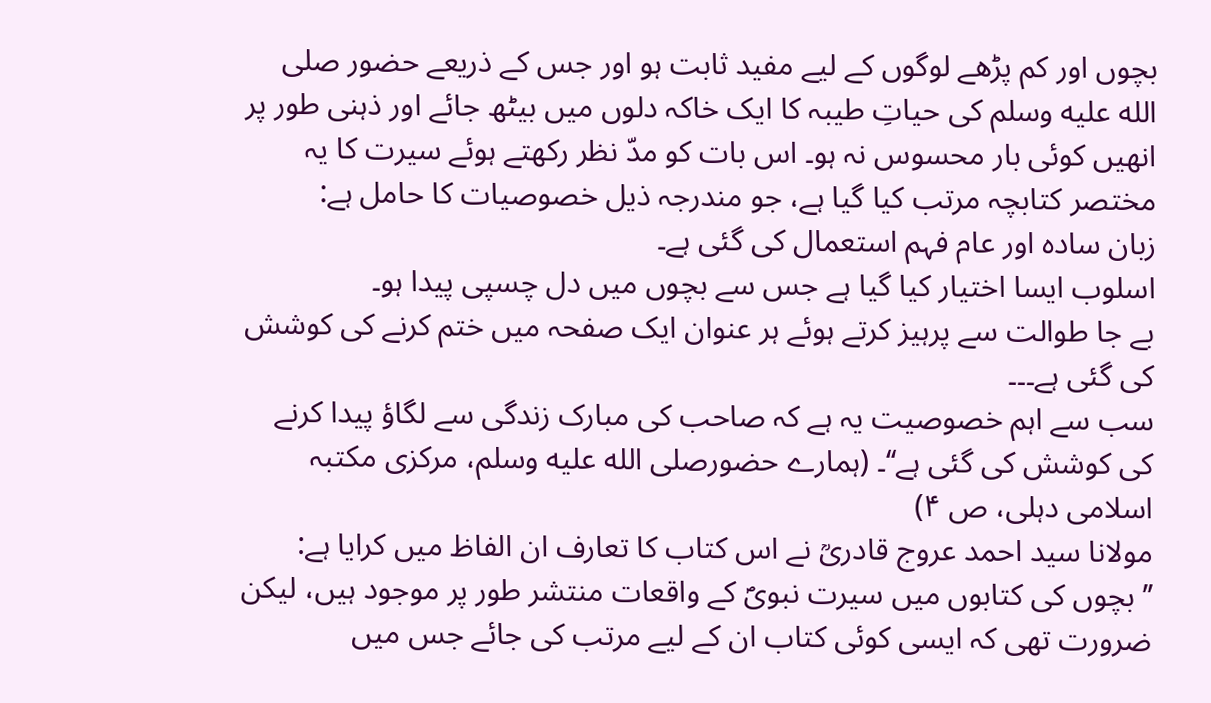بچوں اور کم پڑھے لوگوں کے لیے مفید ثابت ہو اور جس کے ذریعے حضور صلى الله عليه وسلم کی حیاتِ طیبہ کا ایک خاکہ دلوں میں بیٹھ جائے اور ذہنی طور پر انھیں کوئی بار محسوس نہ ہو۔ اس بات کو مدّ نظر رکھتے ہوئے سیرت کا یہ مختصر کتابچہ مرتب کیا گیا ہے، جو مندرجہ ذیل خصوصیات کا حامل ہے:
زبان سادہ اور عام فہم استعمال کی گئی ہے۔
اسلوب ایسا اختیار کیا گیا ہے جس سے بچوں میں دل چسپی پیدا ہو۔
بے جا طوالت سے پرہیز کرتے ہوئے ہر عنوان ایک صفحہ میں ختم کرنے کی کوشش کی گئی ہے۔۔۔
سب سے اہم خصوصیت یہ ہے کہ صاحب کی مبارک زندگی سے لگاؤ پیدا کرنے کی کوشش کی گئی ہے‘‘۔ (ہمارے حضورصلى الله عليه وسلم، مرکزی مکتبہ اسلامی دہلی، ص ۴)
مولانا سید احمد عروج قادریؒ نے اس کتاب کا تعارف ان الفاظ میں کرایا ہے:
’’ بچوں کی کتابوں میں سیرت نبویؐ کے واقعات منتشر طور پر موجود ہیں، لیکن ضرورت تھی کہ ایسی کوئی کتاب ان کے لیے مرتب کی جائے جس میں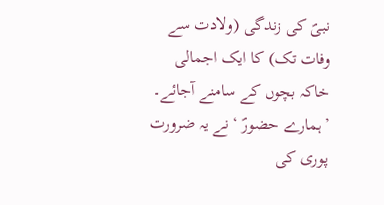نبیؐ کی زندگی (ولادت سے وفات تک) کا ایک اجمالی خاکہ بچوں کے سامنے آجائے۔ ’ہمارے حضورؐ ‘ نے یہ ضرورت پوری کی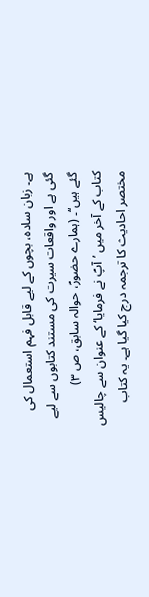ہے۔ زبان سادہ، بچوں کے لیے قابل فہم استعمال کی گئی ہے اور واقعات سیرت کی مستند کتابوں سے لیے گئے ہیں‘‘۔ (ہمارے حضورؐ، حوالہ سابق، ص ۳)
کتاب کے آخر میں ’آپؐ نے فرمایا‘ کے عنوان سے چالیس مختصر احادیث کا ترجمہ درج کیا گیا ہے۔ یہ کتاب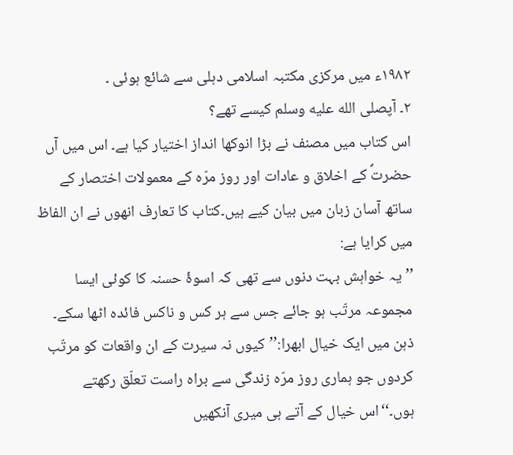۱۹۸۲ء میں مرکزی مکتبہ اسلامی دہلی سے شائع ہوئی ۔
۲۔ آپصلى الله عليه وسلم کیسے تھے؟
اس کتاب میں مصنف نے بڑا انوکھا انداز اختیار کیا ہے۔ اس میں آں حضرتؐ کے اخلاق و عادات اور روز مرّہ کے معمولات اختصار کے ساتھ آسان زبان میں بیان کیے ہیں۔کتاب کا تعارف انھوں نے ان الفاظ میں کرایا ہے:
’’ یہ خواہش بہت دنوں سے تھی کہ اسوۂ حسنہ کا کوئی ایسا مجموعہ مرتّب ہو جائے جس سے ہر کس و ناکس فائدہ اٹھا سکے۔ ذہن میں ایک خیال ابھرا:’’کیوں نہ سیرت کے ان واقعات کو مرتّب کردوں جو ہماری روز مرّہ زندگی سے براہ راست تعلّق رکھتے ہوں۔‘‘اس خیال کے آتے ہی میری آنکھیں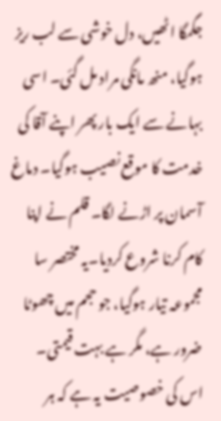جگمگا اٹھیں، دل خوشی سے لب ریز ہوگیا، منھ مانگی مراد مل گئی۔ اسی بہانے سے ایک بار پھر اپنے آقا کی خدمت کا موقع نصیب ہوگیا۔ دماغ آسمان پر اڑنے لگا۔ قلم نے اپنا کام کرنا شروع کردیا۔یہ مختصر سا مجموعہ تیار ہوگیا، جو حجم میں چھوٹا ضرور ہے، مگر ہے بہت قیمتی۔ اس کی خصوصیت یہ ہے کہ ہر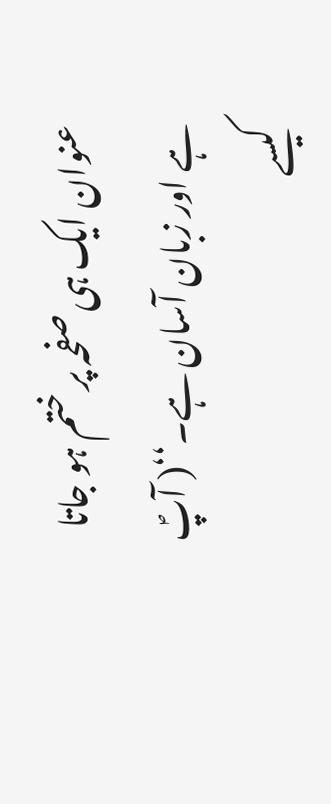عنوان ایک ہی صفحہ پر ختم ہو جاتا ہے اور زبان آسان ہے۔‘‘( آپؐ کیسے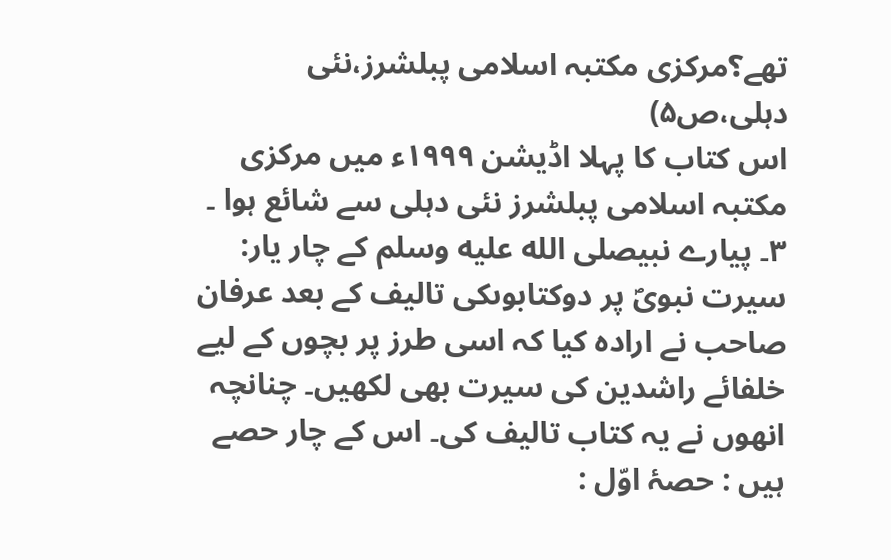تھے؟مرکزی مکتبہ اسلامی پبلشرز،نئی دہلی،ص۵)
اس کتاب کا پہلا اڈیشن ۱۹۹۹ء میں مرکزی مکتبہ اسلامی پبلشرز نئی دہلی سے شائع ہوا ۔
۳۔ پیارے نبیصلى الله عليه وسلم کے چار یار:
سیرت نبویؐ پر دوکتابوںکی تالیف کے بعد عرفان صاحب نے ارادہ کیا کہ اسی طرز پر بچوں کے لیے خلفائے راشدین کی سیرت بھی لکھیں۔ چنانچہ انھوں نے یہ کتاب تالیف کی۔ اس کے چار حصے ہیں : حصۂ اوّل :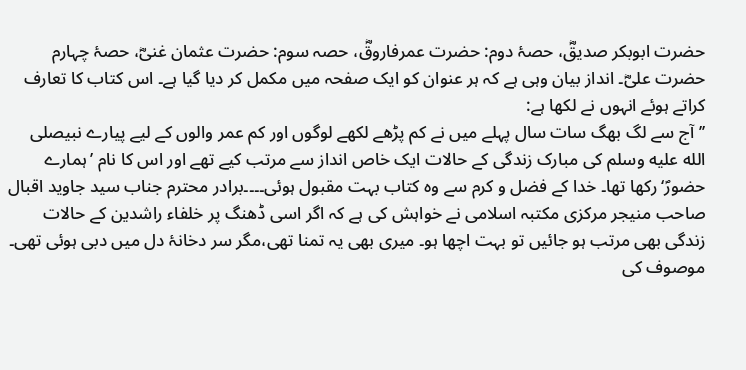حضرت ابوبکر صدیقؓ، حصۂ دوم: حضرت عمرفاروقؓ، حصہ سوم: حضرت عثمان غنیؓ، حصۂ چہارم حضرت علیؓ۔ انداز بیان وہی ہے کہ ہر عنوان کو ایک صفحہ میں مکمل کر دیا گیا ہے۔ اس کتاب کا تعارف کراتے ہوئے انہوں نے لکھا ہے:
’’آج سے لگ بھگ سات سال پہلے میں نے کم پڑھے لکھے لوگوں اور کم عمر والوں کے لیے پیارے نبیصلى الله عليه وسلم کی مبارک زندگی کے حالات ایک خاص انداز سے مرتب کیے تھے اور اس کا نام ’ہمارے حضورؐ‘ رکھا تھا۔ خدا کے فضل و کرم سے وہ کتاب بہت مقبول ہوئی۔۔۔۔برادر محترم جناب سید جاوید اقبال صاحب منیجر مرکزی مکتبہ اسلامی نے خواہش کی ہے کہ اگر اسی ڈھنگ پر خلفاء راشدین کے حالات زندگی بھی مرتب ہو جائیں تو بہت اچھا ہو۔ میری بھی یہ تمنا تھی،مگر سر دخانۂ دل میں دبی ہوئی تھی۔ موصوف کی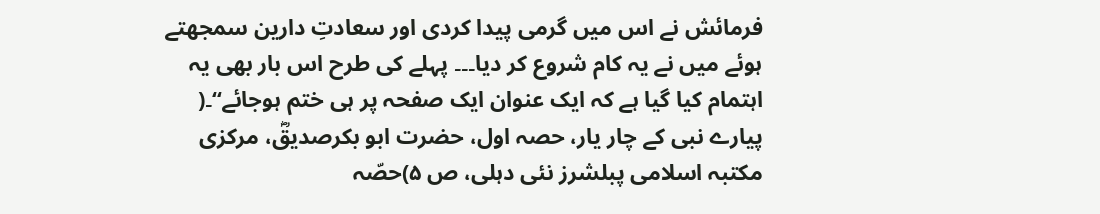فرمائش نے اس میں گرمی پیدا کردی اور سعادتِ دارین سمجھتے ہوئے میں نے یہ کام شروع کر دیا۔۔۔ پہلے کی طرح اس بار بھی یہ اہتمام کیا گیا ہے کہ ایک عنوان ایک صفحہ پر ہی ختم ہوجائے‘‘۔( پیارے نبی کے چار یار، حصہ اول، حضرت ابو بکرصدیقؓ، مرکزی مکتبہ اسلامی پبلشرز نئی دہلی، ص ۵)حصّہ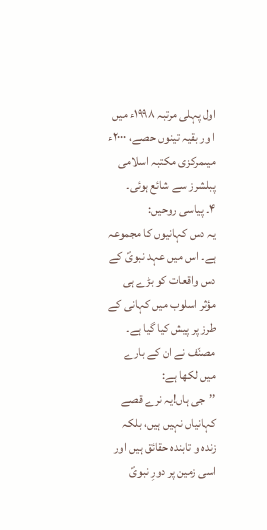اول پہلی مرتبہ ۱۹۹۸ء میں ا ور بقیہ تینوں حصے، ۲۰۰۰ء میںمرکزی مکتبہ اسلامی پبلشرز سے شائع ہوئی۔
۴۔ پیاسی روحیں:
یہ دس کہانیوں کا مجموعہ ہے۔ اس میں عہد نبویؐ کے دس واقعات کو بڑے ہی مؤثر اسلوب میں کہانی کے طرز پر پیش کیا گیا ہے۔ مصنّف نے ان کے بارے میں لکھا ہے:
’’جی ہاں!یہ نرے قصے کہانیاں نہیں ہیں، بلکہ زندہ و تابندہ حقائق ہیں اور اسی زمین پر دورِ نبویؐ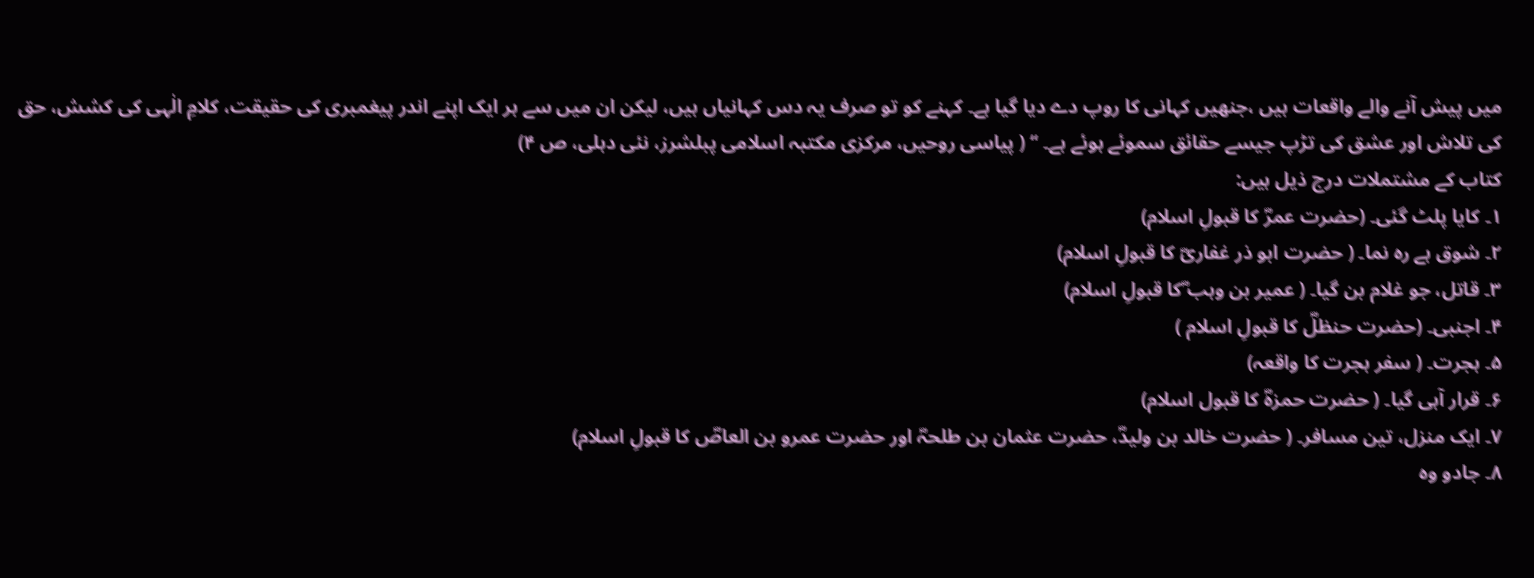میں پیش آنے والے واقعات ہیں ،جنھیں کہانی کا روپ دے دیا گیا ہے۔ کہنے کو تو صرف یہ دس کہانیاں ہیں، لیکن ان میں سے ہر ایک اپنے اندر پیغمبری کی حقیقت، کلامِ الٰہی کی کشش، حق کی تلاش اور عشق کی تڑپ جیسے حقائق سموئے ہوئے ہے۔ ‘‘ ( پیاسی روحیں، مرکزی مکتبہ اسلامی پبلشرز، نئی دہلی، ص ۴)
کتاب کے مشتملات درج ذیل ہیں:
۱۔ کایا پلٹ گئی۔ (حضرت عمرؓ کا قبولِ اسلام)
۲۔ شوق ہے رہ نما۔ ( حضرت ابو ذر غفاریؓ کا قبولِ اسلام)
۳۔ قاتل، جو غلام بن گیا۔ ( عمیر بن وہب ؓکا قبولِ اسلام)
۴۔ اجنبی۔ (حضرت حنظلؓ کا قبولِ اسلام )
۵۔ ہجرت۔ ( سفر ہجرت کا واقعہ)
۶۔ قرار آہی گیا۔ ( حضرت حمزہؓ کا قبول اسلام)
۷۔ ایک منزل، تین مسافر۔ ( حضرت خالد بن ولیدؓ، حضرت عثمان بن طلحہؓ اور حضرت عمرو بن العاصؓ کا قبولِ اسلام)
۸۔ جادو وہ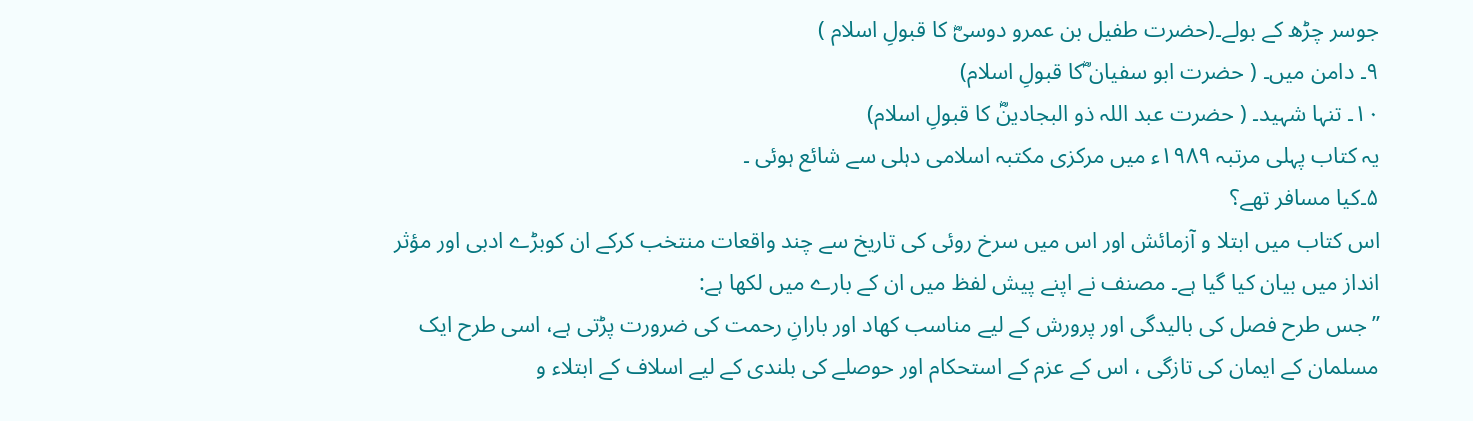جوسر چڑھ کے بولے۔(حضرت طفیل بن عمرو دوسیؓ کا قبولِ اسلام )
۹۔ دامن میں۔ ( حضرت ابو سفیان ؓکا قبولِ اسلام)
۱۰۔ تنہا شہید۔ ( حضرت عبد اللہ ذو البجادینؓ کا قبولِ اسلام)
یہ کتاب پہلی مرتبہ ۱۹۸۹ء میں مرکزی مکتبہ اسلامی دہلی سے شائع ہوئی ۔
۵۔کیا مسافر تھے؟
اس کتاب میں ابتلا و آزمائش اور اس میں سرخ روئی کی تاریخ سے چند واقعات منتخب کرکے ان کوبڑے ادبی اور مؤثر انداز میں بیان کیا گیا ہے۔ مصنف نے اپنے پیش لفظ میں ان کے بارے میں لکھا ہے:
’’جس طرح فصل کی بالیدگی اور پرورش کے لیے مناسب کھاد اور بارانِ رحمت کی ضرورت پڑتی ہے، اسی طرح ایک مسلمان کے ایمان کی تازگی ، اس کے عزم کے استحکام اور حوصلے کی بلندی کے لیے اسلاف کے ابتلاء و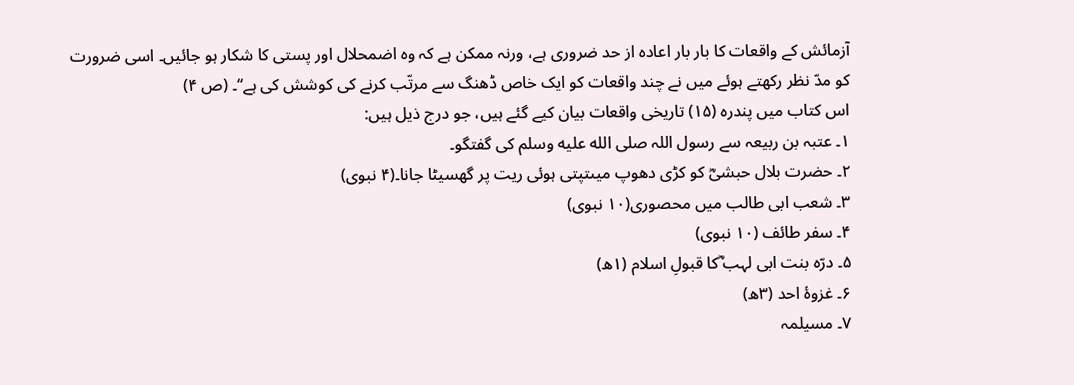آزمائش کے واقعات کا بار بار اعادہ از حد ضروری ہے، ورنہ ممکن ہے کہ وہ اضمحلال اور پستی کا شکار ہو جائیں۔ اسی ضرورت کو مدّ نظر رکھتے ہوئے میں نے چند واقعات کو ایک خاص ڈھنگ سے مرتّب کرنے کی کوشش کی ہے‘‘۔ (ص ۴)
اس کتاب میں پندرہ (۱۵) تاریخی واقعات بیان کیے گئے ہیں، جو درج ذیل ہیں:
۱۔ عتبہ بن ربیعہ سے رسول اللہ صلى الله عليه وسلم کی گفتگو۔
۲۔ حضرت بلال حبشیؓ کو کڑی دھوپ میںتپتی ہوئی ریت پر گھسیٹا جانا۔(۴ نبوی)
۳۔ شعب ابی طالب میں محصوری(۱۰ نبوی)
۴۔ سفر طائف (۱۰ نبوی)
۵۔ درّہ بنت ابی لہب ؓکا قبولِ اسلام (۱ھ)
۶۔ غزوۂ احد (۳ھ)
۷۔ مسیلمہ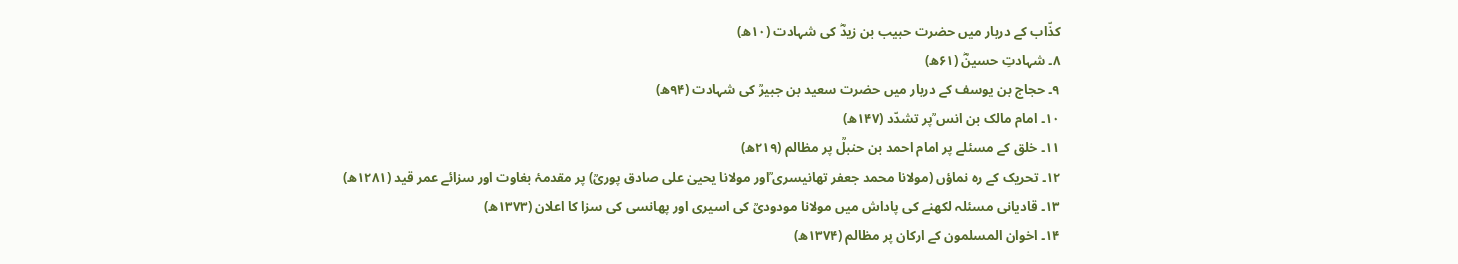کذّاب کے دربار میں حضرت حبیب بن زیدؓ کی شہادت (۱۰ھ)
۸۔ شہادتِ حسینؓ (۶۱ھ)
۹۔ حجاج بن یوسف کے دربار میں حضرت سعید بن جبیرؒ کی شہادت (۹۴ھ)
۱۰۔ امام مالک بن انس ؒپر تشدّد (۱۴۷ھ)
۱۱۔ خلق کے مسئلے پر امام احمد بن حنبلؒ پر مظالم (۲۱۹ھ)
۱۲۔ تحریک کے رہ نماؤں (مولانا محمد جعفر تھانیسری ؒاور مولانا یحییٰ علی صادق پوریؒ) پر مقدمۂ بغاوت اور سزائے عمر قید (۱۲۸۱ھ)
۱۳۔ قادیانی مسئلہ لکھنے کی پاداش میں مولانا مودودیؒ کی اسیری اور پھانسی کی سزا کا اعلان (۱۳۷۳ھ)
۱۴۔ اخوان المسلمون کے ارکان پر مظالم (۱۳۷۴ھ)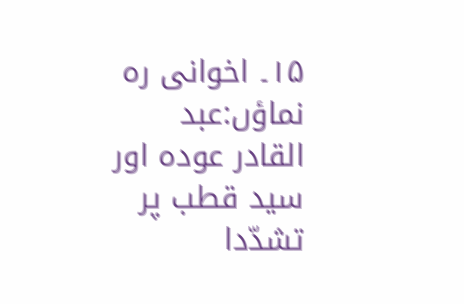۱۵۔ اخوانی رہ نماؤں:عبد القادر عودہ اور سید قطب پر تشدّدا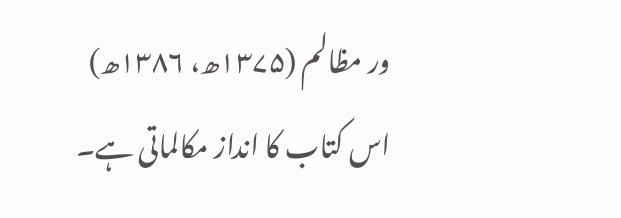ور مظالم (۱۳۷۵ھ، ۱۳۸۶ھ)
اس کتاب کا انداز مکالماتی ہے۔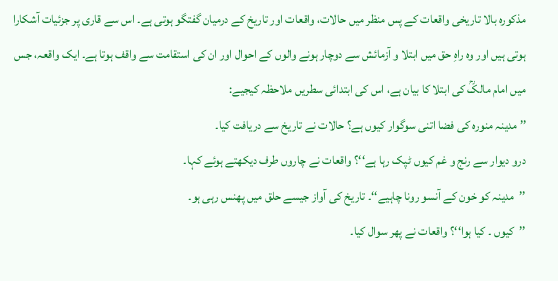مذکورہ بالا تاریخی واقعات کے پس منظر میں حالات، واقعات اور تاریخ کے درمیان گفتگو ہوتی ہے۔ اس سے قاری پر جزئیات آشکارا ہوتی ہیں اور وہ راہِ حق میں ابتلا و آزمائش سے دوچار ہونے والوں کے احوال اور ان کی استقامت سے واقف ہوتا ہے۔ ایک واقعہ، جس میں امام مالکؒ کی ابتلا کا بیان ہے، اس کی ابتدائی سطریں ملاحظہ کیجیے:
’’ مدینہ منورہ کی فضا اتنی سوگوار کیوں ہے؟ حالات نے تاریخ سے دریافت کیا۔
درو دیوار سے رنج و غم کیوں ٹپک رہا ہے‘‘؟ واقعات نے چاروں طرف دیکھتے ہوئے کہا۔
’’مدینہ کو خون کے آنسو رونا چاہیے‘‘۔ تاریخ کی آواز جیسے حلق میں پھنس رہی ہو۔
’’کیوں ۔ کیا ہوا‘‘؟ واقعات نے پھر سوال کیا۔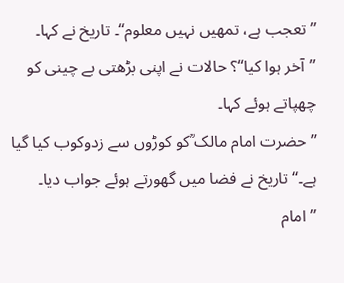’’تعجب ہے، تمھیں نہیں معلوم‘‘۔ تاریخ نے کہا۔
’’آخر ہوا کیا‘‘؟ حالات نے اپنی بڑھتی بے چینی کو چھپاتے ہوئے کہا۔
’’حضرت امام مالک ؒکو کوڑوں سے زدوکوب کیا گیا ہے۔‘‘ تاریخ نے فضا میں گھورتے ہوئے جواب دیا۔
’’ امام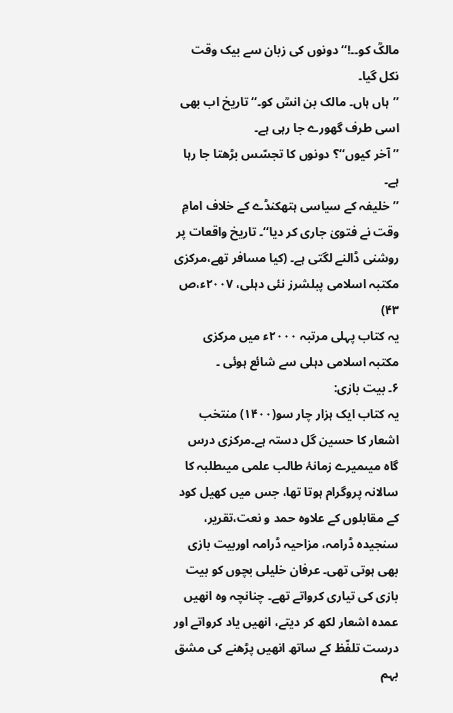مالکؒ کو۔۔!‘‘ دونوں کی زبان سے بیک وقت نکل گیا۔
’’ہاں ہاں۔ مالک بن انسؒ کو۔‘‘ تاریخ اب بھی اسی طرف گھورے جا رہی ہے۔
’’آخر کیوں‘‘؟ دونوں کا تجسّس بڑھتا جا رہا ہے۔
’’خلیفہ کے سیاسی ہتھکنڈے کے خلاف امامِ وقت نے فتویٰ جاری کر دیا‘‘۔ تاریخ واقعات پر روشنی ڈالنے لگتی ہے۔ (کیا مسافر تھے،مرکزی مکتبہ اسلامی پبلشرز نئی دہلی، ۲۰۰۷ء،ص ۴۳)
یہ کتاب پہلی مرتبہ ۲۰۰۰ء میں مرکزی مکتبہ اسلامی دہلی سے شائع ہوئی ۔
۶۔ بیت بازی:
یہ کتاب ایک ہزار چار سو(۱۴۰۰) منتخب اشعار کا حسین گل دستہ ہے۔مرکزی درس گاہ میںمیرے زمانۂ طالب علمی میںطلبہ کا سالانہ پروگرام ہوتا تھا، جس میں کھیل کود کے مقابلوں کے علاوہ حمد و نعت،تقریر، سنجیدہ ڈرامہ، مزاحیہ ڈرامہ اوربیت بازی بھی ہوتی تھی۔ عرفان خلیلی بچوں کو بیت بازی کی تیاری کرواتے تھے۔ چنانچہ وہ انھیں عمدہ اشعار لکھ کر دیتے، انھیں یاد کرواتے اور درست تلفّظ کے ساتھ انھیں پڑھنے کی مشق بہم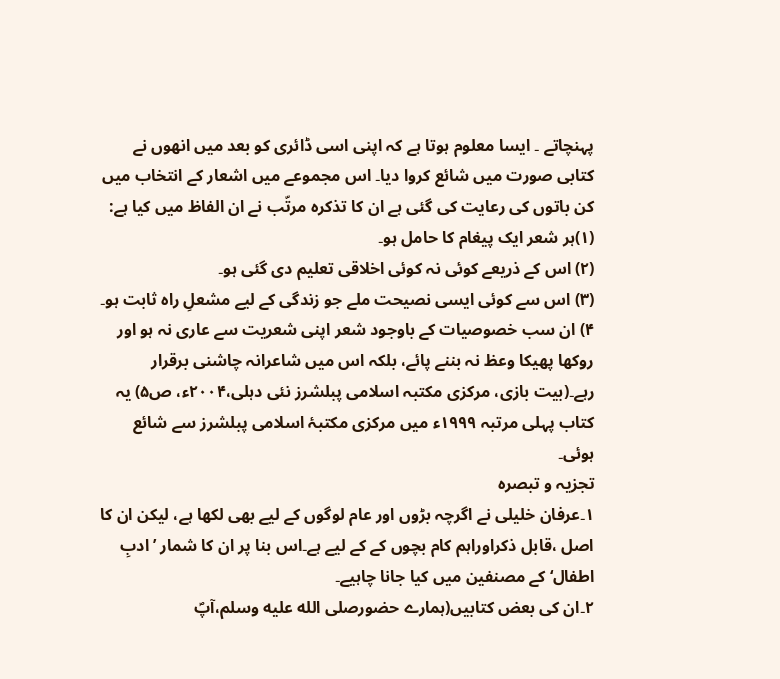پہنچاتے ۔ ایسا معلوم ہوتا ہے کہ اپنی اسی ڈائری کو بعد میں انھوں نے کتابی صورت میں شائع کروا دیا۔ اس مجموعے میں اشعار کے انتخاب میں کن باتوں کی رعایت کی گئی ہے ان کا تذکرہ مرتّب نے ان الفاظ میں کیا ہے:
(۱)ہر شعر ایک پیغام کا حامل ہو۔
(۲) اس کے ذریعے کوئی نہ کوئی اخلاقی تعلیم دی گئی ہو۔
(۳) اس سے کوئی ایسی نصیحت ملے جو زندگی کے لیے مشعلِ راہ ثابت ہو۔
۴) ان سب خصوصیات کے باوجود شعر اپنی شعریت سے عاری نہ ہو اور روکھا پھیکا وعظ نہ بننے پائے، بلکہ اس میں شاعرانہ چاشنی برقرار رہے۔(بیت بازی، مرکزی مکتبہ اسلامی پبلشرز نئی دہلی،۲۰۰۴ء، ص۵) یہ کتاب پہلی مرتبہ ۱۹۹۹ء میں مرکزی مکتبۂ اسلامی پبلشرز سے شائع ہوئی۔
تجزیہ و تبصرہ
۱۔عرفان خلیلی نے اگرچہ بڑوں اور عام لوگوں کے لیے بھی لکھا ہے، لیکن ان کا اصل ،قابل ذکراوراہم کام بچوں کے کے لیے ہے۔اس بنا پر ان کا شمار ’ادبِ اطفال‘ کے مصنفین میں کیا جانا چاہیے۔
۲۔ان کی بعض کتابیں(ہمارے حضورصلى الله عليه وسلم،آپؐ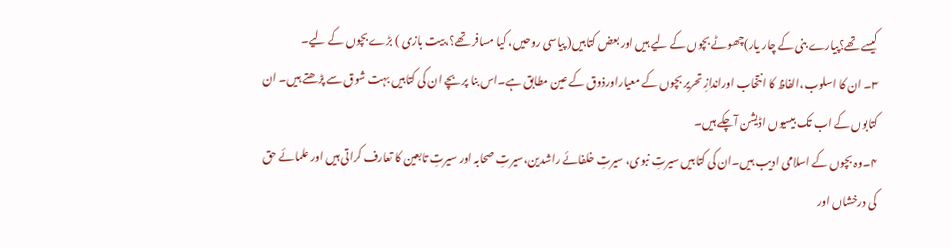کیسے تھے؟پیارے بنی کے چار یار)چھوٹے بچوں کے لیے ہیں اور بعض کتابیں( پیاسی روحیں، کیا مسافر تھے؟،بیت بازی ) بڑے بچوں کے لیے۔
۳۔ ان کا اسلوب،الفاظ کا انتخاب اوراندازِ تحریر بچوں کے معیاراورذوق کے عین مطابق ہے۔اس بنا پر بچے ان کی کتابیں بہت شوق سے پڑھتے ہیں۔ ان کتابوں کے اب تک بیسیوں اڈیشن آچکے ہیں۔
۴۔وہ بچوں کے اسلامی ادیب ہیں۔ان کی کتابیں سیرتِ نبوی، سیرتِ خلفائے راشدین،سیرتِ صحابہ اور سیرتِ تابعین کا تعارف کراتی ہیں اور علمائے حق کی درخشاں اور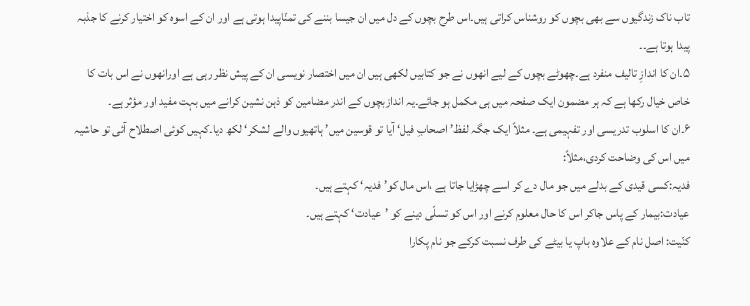تاب ناک زندگیوں سے بھی بچوں کو روشناس کراتی ہیں۔اس طرح بچوں کے دل میں ان جیسا بننے کی تمنّاپیدا ہوتی ہے اور ان کے اسوہ کو اختیار کرنے کا جذبہ پیدا ہوتا ہے۔۔
۵۔ان کا اندازِ تالیف منفرد ہے۔چھوٹے بچوں کے لیے انھوں نے جو کتابیں لکھی ہیں ان میں اختصار نویسی ان کے پیش نظر رہی ہے اورانھوں نے اس بات کا خاص خیال رکھا ہے کہ ہر مضمون ایک صفحہ میں ہی مکمل ہو جائے۔یہ اندازبچوں کے اندر مضامین کو ذہن نشین کرانے میں بہت مفید اور مؤثر ہے۔
۶۔ان کا اسلوب تدریسی اور تفہیمی ہے۔ مثلاً ایک جگہ لفظ’ اصحابِ فیل‘ آیا تو قوسین میں’ ہاتھیوں والے لشکر‘ لکھ دیا۔کہیں کوئی اصطلاح آئی تو حاشیہ میں اس کی وضاحت کردی،مثلاً:
فدیہ:کسی قیدی کے بدلے میں جو مال دے کر اسے چھڑایا جاتا ہے ،اس مال کو’ فدیہ‘ کہتے ہیں۔
عیادت:بیمار کے پاس جاکر اس کا حال معلوم کرنے اور اس کو تسلّی دینے کو ’عیادت‘ کہتے ہیں۔
کنّیت: اصل نام کے علاوہ باپ یا بیٹے کی طرف نسبت کرکے جو نام پکارا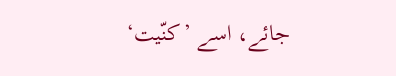جائے، اسے ’کنّیت‘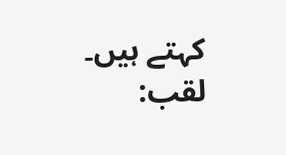کہتے ہیں۔
لقب: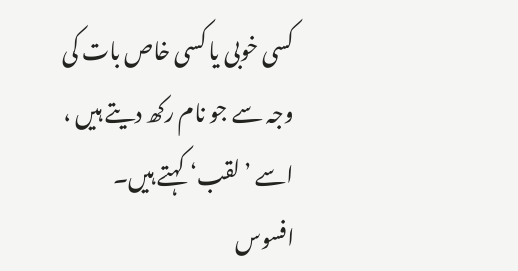کسی خوبی یا کسی خاص بات کی وجہ سے جو نام رکھ دیتے ہیں ، اسے ’لقب‘ کہتے ہیں۔
افسوس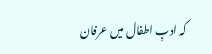کہ ادبِ اطفال میں عرفان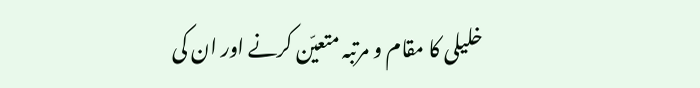خلیلی کا مقام و مرتبہ متعیّن کرنے اور ان کی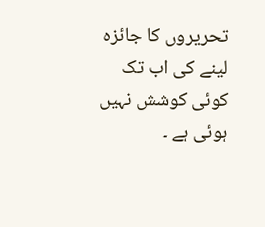تحریروں کا جائزہ لینے کی اب تک کوئی کوشش نہیں ہوئی ہے ۔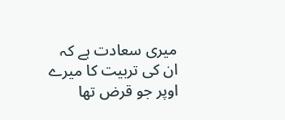میری سعادت ہے کہ ان کی تربیت کا میرے اوپر جو قرض تھا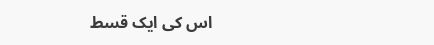اس کی ایک قسط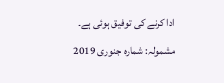ادا کرنے کی توفیق ہوئی ہے۔
مشمولہ: شمارہ جنوری 2019